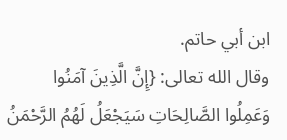ابن أبي حاتم.
وقال الله تعالى: {إِنَّ الَّذِينَ آمَنُوا وَعَمِلُوا الصَّالِحَاتِ سَيَجْعَلُ لَهُمُ الرَّحْمَنُ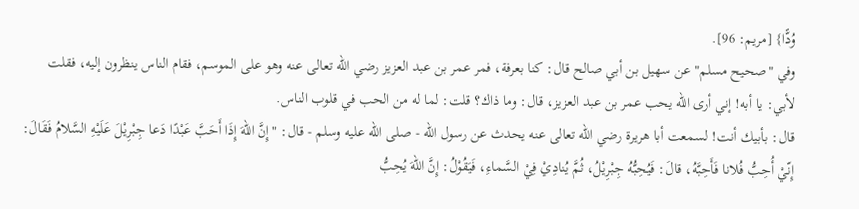وُدًّا} [مريم: 96].
وفي "صحيح مسلم" عن سهيل بن أبي صالح قال: كنا بعرفة، فمر عمر بن عبد العزيز رضي الله تعالى عنه وهو على الموسم، فقام الناس ينظرون إليه، فقلت لأبي: يا أبه! إني أرى الله يحب عمر بن عبد العزيز، قال: وما ذاك؟ قلت: لما له من الحب في قلوب الناس.
قال: بأبيك أنت! لسمعت أبا هريرة رضي الله تعالى عنه يحدث عن رسول الله - صلى الله عليه وسلم - قال: "إِنَّ اللهَ إِذَا أَحَبَّ عَبْدًا دَعا جِبْرِيْلَ عَلَيْهِ السَّلامُ فَقَالَ: إِنّيْ أُحِبُّ فُلانا فَأَحِبَّهُ، قالَ: فَيُحِبُّهُ جِبْرِيْلُ، ثُمَّ يُنادِيْ فِيْ السَّماءِ، فَيَقُوْلُ: إِنَّ اللهَ يُحِبُّ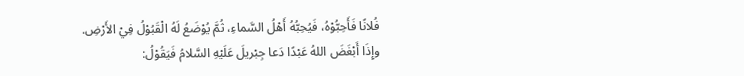فُلانًا فَأَحِبُّوْهُ، فَيُحِبُّهُ أَهْلُ السَّماءِ، ثُمَّ يُوْضَعُ لَهُ الْقَبُوْلُ فِيْ الأَرْضِ.
وإِذَا أَبْغَضَ اللهُ عَبْدًا دَعا جِبْريلَ عَلَيْهِ السَّلامُ فَيَقُوْلُ: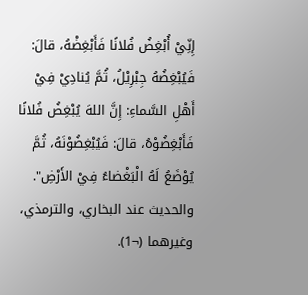إِنِّيْ أُبْغِضُ فُلانًا فَأَبْغِضْهُ، قالَ: فَيُبْغِضُهُ جِبْرِيْلُ، ثُمَّ يُنادِيْ فِيْ أَهْلِ السَّماءِ: إِنَّ اللهَ يُبْغِضُ فُلانًا فَأَبْغِضُوْهُ، قالَ: فَيُبْغِضُوْنَهُ، ثُمَّ يُوْضَعُ لَهُ الْبَغْضاءُ فِيْ الأَرْضِ". والحديث عند البخاري، والترمذي، وغيرهما (¬1).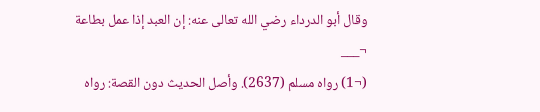وقال أبو الدرداء رضي الله تعالى عنه: إن العبد إذا عمل بطاعة
¬___
(¬1) رواه مسلم (2637). وأصل الحديث دون القصة: رواه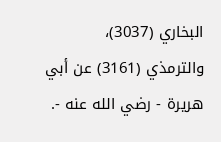البخاري (3037)، والترمذي (3161) عن أبي هريرة - رضي الله عنه -.